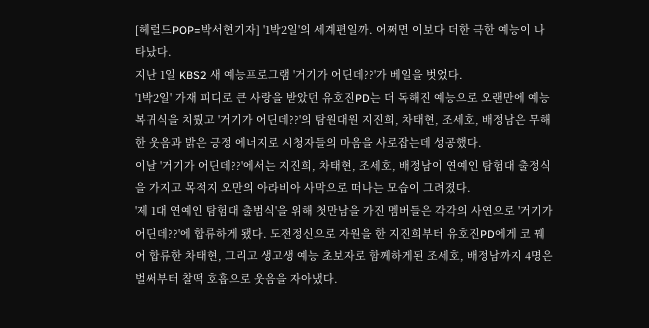[헤럴드POP=박서현기자] '1박2일'의 세계편일까. 어쩌면 이보다 더한 극한 예능이 나타났다.
지난 1일 KBS2 새 예능프로그램 '거기가 어딘데??'가 베일을 벗었다.
'1박2일' 가재 피디로 큰 사랑을 받았던 유호진PD는 더 독해진 예능으로 오랜만에 예능 복귀식을 치뤘고 '거기가 어딘데??'의 탐원대원 지진희, 차태현, 조세호, 배정남은 무해한 웃음과 밝은 긍정 에너지로 시청자들의 마음을 사로잡는데 성공했다.
이날 '거기가 어딘데??'에서는 지진희, 차태현, 조세호, 배정남이 연예인 탐험대 출정식을 가지고 목적지 오만의 아라비아 사막으로 떠나는 모습이 그려졌다.
'제 1대 연예인 탐험대 출범식'을 위해 첫만남을 가진 멤버들은 각각의 사연으로 '거기가 어딘데??'에 합류하게 됐다. 도전정신으로 자원을 한 지진희부터 유호진PD에게 코 꿰어 합류한 차태현, 그리고 생고생 예능 초보자로 함께하게된 조세호, 배정남까지 4명은 벌써부터 찰떡 호흡으로 웃음을 자아냈다.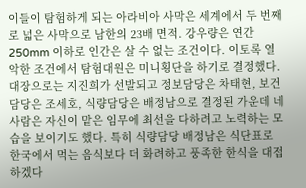이들이 탐험하게 되는 아라비아 사막은 세계에서 두 번째로 넓은 사막으로 남한의 23배 면적. 강우량은 연간 250mm 이하로 인간은 살 수 없는 조건이다. 이토록 열악한 조건에서 탐험대원은 미니횡단을 하기로 결정했다.
대장으로는 지진희가 선발되고 정보담당은 차태현, 보건담당은 조세호, 식량담당은 배정남으로 결정된 가운데 네 사람은 자신이 맡은 임무에 최선을 다하려고 노력하는 모습을 보이기도 했다. 특히 식량담당 배정남은 식단표로 한국에서 먹는 음식보다 더 화려하고 풍족한 한식을 대접하겠다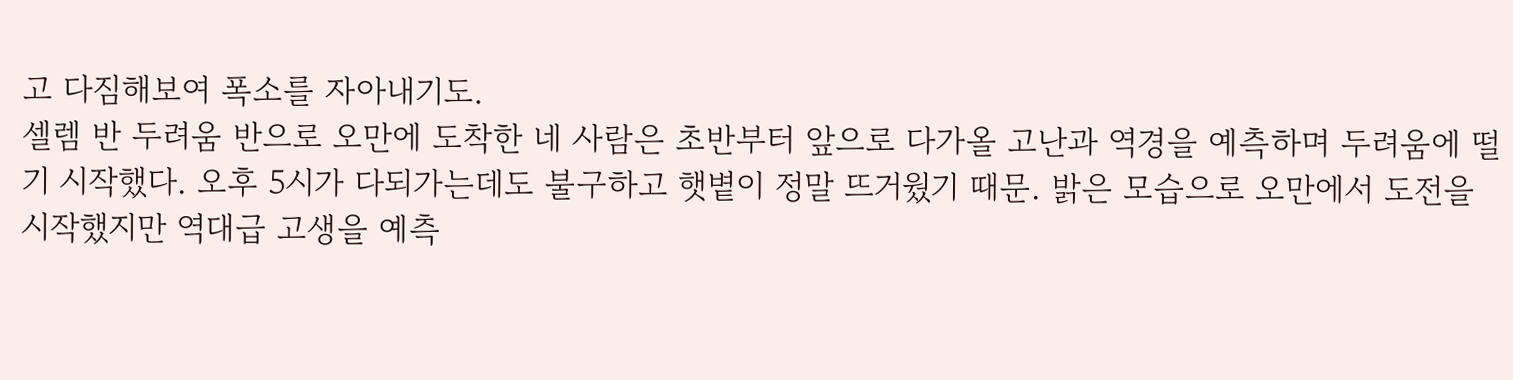고 다짐해보여 폭소를 자아내기도.
셀렘 반 두려움 반으로 오만에 도착한 네 사람은 초반부터 앞으로 다가올 고난과 역경을 예측하며 두려움에 떨기 시작했다. 오후 5시가 다되가는데도 불구하고 햇볕이 정말 뜨거웠기 때문. 밝은 모습으로 오만에서 도전을 시작했지만 역대급 고생을 예측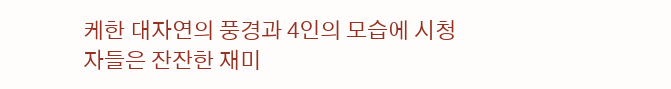케한 대자연의 풍경과 4인의 모습에 시청자들은 잔잔한 재미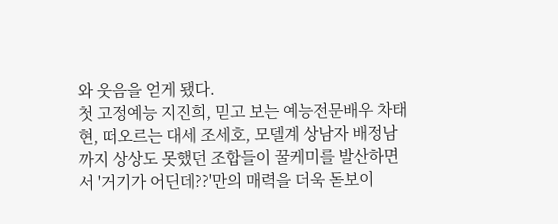와 웃음을 얻게 됐다.
첫 고정예능 지진희, 믿고 보는 예능전문배우 차태현, 떠오르는 대세 조세호, 모델계 상남자 배정남까지 상상도 못했던 조합들이 꿀케미를 발산하면서 '거기가 어딘데??'만의 매력을 더욱 돋보이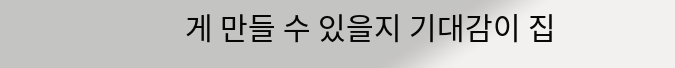게 만들 수 있을지 기대감이 집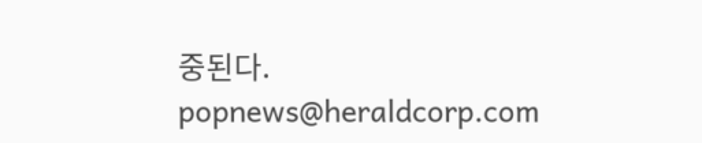중된다.
popnews@heraldcorp.com